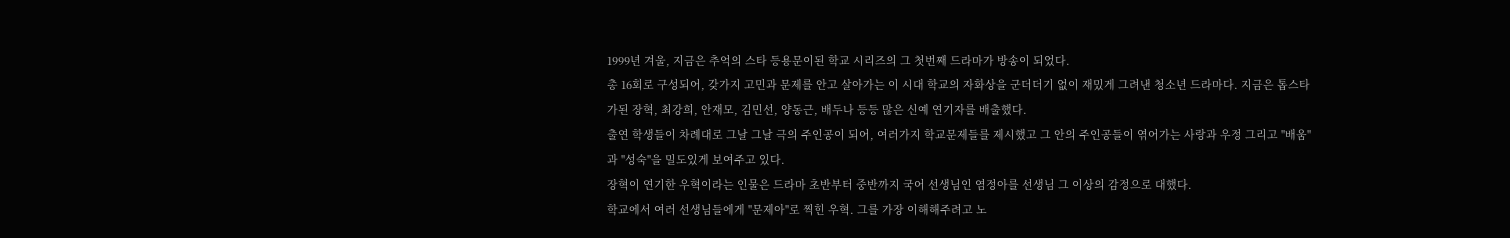1999년 겨울, 지금은 추억의 스타 등용문이된 학교 시리즈의 그 첫번째 드라마가 방송이 되었다.
총 16회로 구성되어, 갖가지 고민과 문제를 안고 살아가는 이 시대 학교의 자화상을 군더더기 없이 재밌게 그려낸 청소년 드라마다. 지금은 톱스타가된 장혁, 최강희, 안재모, 김민선, 양동근, 배두나 등등 많은 신예 연기자를 배출했다.
출연 학생들이 차례대로 그날 그날 극의 주인공이 되어, 여러가지 학교문제들를 제시했고 그 안의 주인공들이 엮어가는 사랑과 우정 그리고 "배움"과 "성숙"을 밀도있게 보여주고 있다.
장혁이 연기한 우혁이라는 인물은 드라마 초반부터 중반까지 국어 선생님인 염정아를 선생님 그 이상의 감정으로 대했다.
학교에서 여러 선생님들에게 "문제아"로 찍힌 우혁. 그를 가장 이해해주려고 노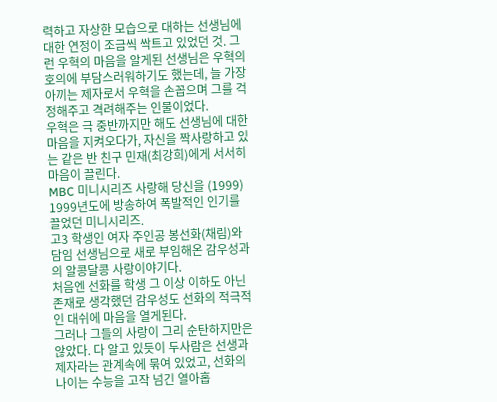력하고 자상한 모습으로 대하는 선생님에 대한 연정이 조금씩 싹트고 있었던 것. 그런 우혁의 마음을 알게된 선생님은 우혁의 호의에 부담스러워하기도 했는데, 늘 가장 아끼는 제자로서 우혁을 손꼽으며 그를 걱정해주고 격려해주는 인물이었다.
우혁은 극 중반까지만 해도 선생님에 대한 마음을 지켜오다가, 자신을 짝사랑하고 있는 같은 반 친구 민재(최강희)에게 서서히 마음이 끌린다.
MBC 미니시리즈 사랑해 당신을 (1999)
1999년도에 방송하여 폭발적인 인기를 끌었던 미니시리즈.
고3 학생인 여자 주인공 봉선화(채림)와 담임 선생님으로 새로 부임해온 감우성과의 알콩달콩 사랑이야기다.
처음엔 선화를 학생 그 이상 이하도 아닌 존재로 생각했던 감우성도 선화의 적극적인 대쉬에 마음을 열게된다.
그러나 그들의 사랑이 그리 순탄하지만은 않았다. 다 알고 있듯이 두사람은 선생과 제자라는 관계속에 묶여 있었고, 선화의 나이는 수능을 고작 넘긴 열아홉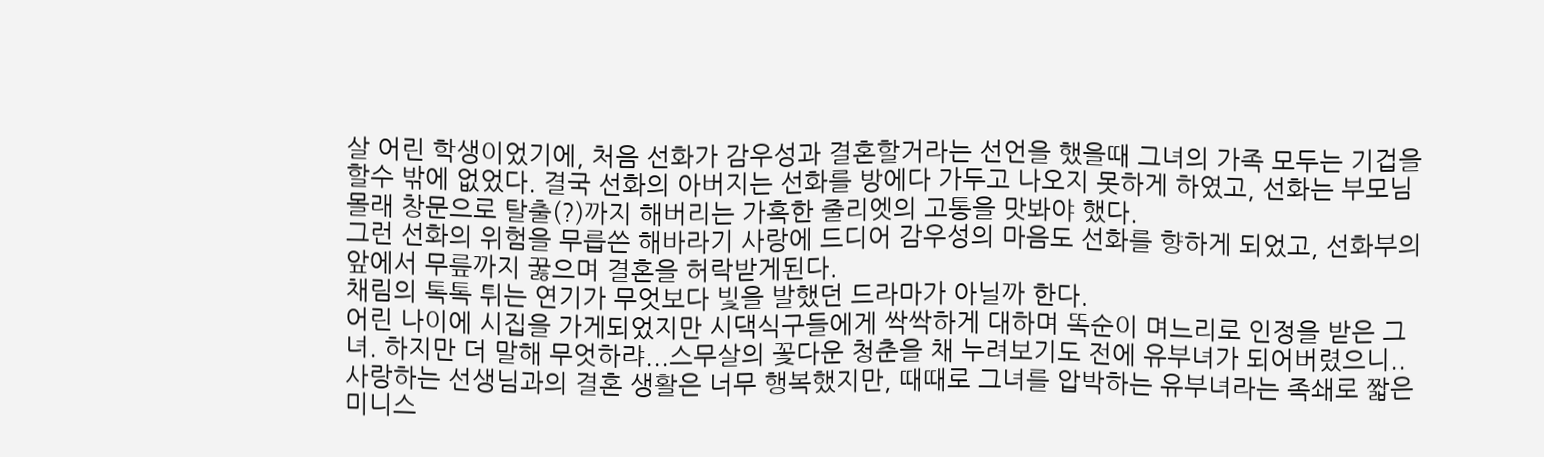살 어린 학생이었기에, 처음 선화가 감우성과 결혼할거라는 선언을 했을때 그녀의 가족 모두는 기겁을 할수 밖에 없었다. 결국 선화의 아버지는 선화를 방에다 가두고 나오지 못하게 하였고, 선화는 부모님 몰래 창문으로 탈출(?)까지 해버리는 가혹한 줄리엣의 고통을 맛봐야 했다.
그런 선화의 위험을 무릅쓴 해바라기 사랑에 드디어 감우성의 마음도 선화를 향하게 되었고, 선화부의 앞에서 무릎까지 꿇으며 결혼을 허락받게된다.
채림의 톡톡 튀는 연기가 무엇보다 빛을 발했던 드라마가 아닐까 한다.
어린 나이에 시집을 가게되었지만 시댁식구들에게 싹싹하게 대하며 똑순이 며느리로 인정을 받은 그녀. 하지만 더 말해 무엇하랴...스무살의 꽃다운 청춘을 채 누려보기도 전에 유부녀가 되어버렸으니..
사랑하는 선생님과의 결혼 생활은 너무 행복했지만, 때때로 그녀를 압박하는 유부녀라는 족쇄로 짧은 미니스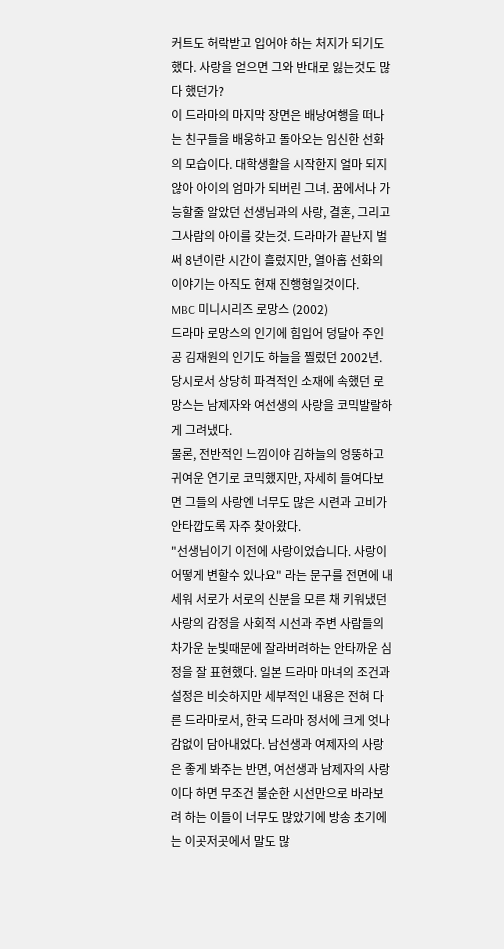커트도 허락받고 입어야 하는 처지가 되기도 했다. 사랑을 얻으면 그와 반대로 잃는것도 많다 했던가?
이 드라마의 마지막 장면은 배낭여행을 떠나는 친구들을 배웅하고 돌아오는 임신한 선화의 모습이다. 대학생활을 시작한지 얼마 되지 않아 아이의 엄마가 되버린 그녀. 꿈에서나 가능할줄 알았던 선생님과의 사랑, 결혼, 그리고 그사람의 아이를 갖는것. 드라마가 끝난지 벌써 8년이란 시간이 흘렀지만, 열아홉 선화의 이야기는 아직도 현재 진행형일것이다.
MBC 미니시리즈 로망스 (2002)
드라마 로망스의 인기에 힘입어 덩달아 주인공 김재원의 인기도 하늘을 찔렀던 2002년.
당시로서 상당히 파격적인 소재에 속했던 로망스는 남제자와 여선생의 사랑을 코믹발랄하게 그려냈다.
물론, 전반적인 느낌이야 김하늘의 엉뚱하고 귀여운 연기로 코믹했지만, 자세히 들여다보면 그들의 사랑엔 너무도 많은 시련과 고비가 안타깝도록 자주 찾아왔다.
"선생님이기 이전에 사랑이었습니다. 사랑이 어떻게 변할수 있나요" 라는 문구를 전면에 내세워 서로가 서로의 신분을 모른 채 키워냈던 사랑의 감정을 사회적 시선과 주변 사람들의 차가운 눈빛때문에 잘라버려하는 안타까운 심정을 잘 표현했다. 일본 드라마 마녀의 조건과 설정은 비슷하지만 세부적인 내용은 전혀 다른 드라마로서, 한국 드라마 정서에 크게 엇나감없이 담아내었다. 남선생과 여제자의 사랑은 좋게 봐주는 반면, 여선생과 남제자의 사랑이다 하면 무조건 불순한 시선만으로 바라보려 하는 이들이 너무도 많았기에 방송 초기에는 이곳저곳에서 말도 많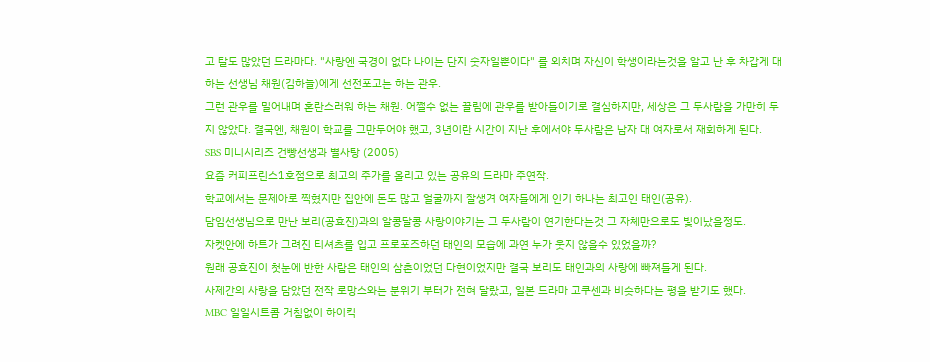고 탈도 많았던 드라마다. "사랑엔 국경이 없다 나이는 단지 숫자일뿐이다" 를 외치며 자신이 학생이라는것을 알고 난 후 차갑게 대하는 선생님 채원(김하늘)에게 선전포고는 하는 관우.
그런 관우를 밀어내며 혼란스러워 하는 채원. 어쩔수 없는 끌림에 관우를 받아들이기로 결심하지만, 세상은 그 두사람을 가만히 두지 않았다. 결국엔, 채원이 학교를 그만두어야 했고, 3년이란 시간이 지난 후에서야 두사람은 남자 대 여자로서 재회하게 된다.
SBS 미니시리즈 건빵선생과 별사탕 (2005)
요즘 커피프린스1호점으로 최고의 주가를 올리고 있는 공유의 드라마 주연작.
학교에서는 문제아로 찍혔지만 집안에 돈도 많고 얼굴까지 잘생겨 여자들에게 인기 하나는 최고인 태인(공유).
담임선생님으로 만난 보리(공효진)과의 알콩달콩 사랑이야기는 그 두사람이 연기한다는것 그 자체만으로도 빛이났을정도.
자켓안에 하트가 그려진 티셔츠를 입고 프로포즈하던 태인의 모습에 과연 누가 웃지 않을수 있었을까?
원래 공효진이 첫눈에 반한 사람은 태인의 삼촌이었던 다현이었지만 결국 보리도 태인과의 사랑에 빠져들게 된다.
사제간의 사랑을 담았던 전작 로망스와는 분위기 부터가 전혀 달랐고, 일본 드라마 고쿠센과 비슷하다는 평을 받기도 했다.
MBC 일일시트콤 거침없이 하이킥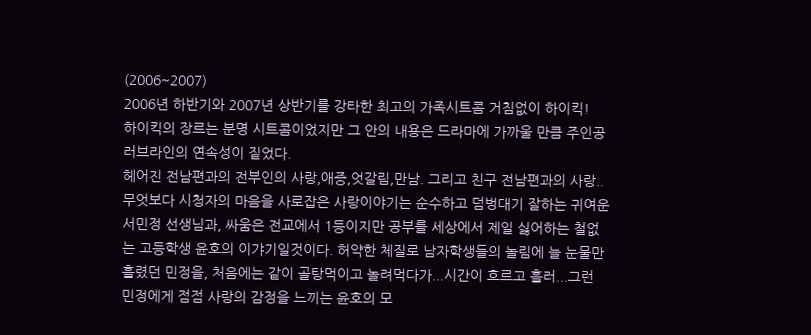(2006~2007)
2006년 하반기와 2007년 상반기를 강타한 최고의 가족시트콤 거침없이 하이킥!
하이킥의 장르는 분명 시트콤이었지만 그 안의 내용은 드라마에 가까울 만큼 주인공 러브라인의 연속성이 짙었다.
헤어진 전남편과의 전부인의 사랑,애증,엇갈림,만남. 그리고 친구 전남편과의 사랑.. 무엇보다 시청자의 마음을 사로잡은 사랑이야기는 순수하고 덤벙대기 잘하는 귀여운 서민정 선생님과, 싸움은 전교에서 1등이지만 공부를 세상에서 제일 싫어하는 철없는 고등학생 윤호의 이갸기일것이다. 허약한 체질로 남자학생들의 놀림에 늘 눈물만 흘렸던 민정을, 처음에는 같이 골탕먹이고 놀려먹다가...시간이 흐르고 흘러...그런 민정에게 점점 사랑의 감정을 느끼는 윤호의 모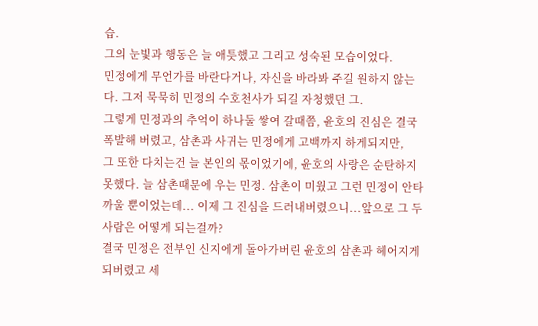습.
그의 눈빛과 행동은 늘 애틋했고 그리고 성숙된 모습이었다.
민정에게 무언가를 바란다거나, 자신을 바라봐 주길 원하지 않는다. 그저 묵묵히 민정의 수호천사가 되길 자청했던 그.
그렇게 민정과의 추억이 하나둘 쌓여 갈때쯤, 윤호의 진심은 결국 폭발해 버렸고, 삼촌과 사귀는 민정에게 고백까지 하게되지만,
그 또한 다치는건 늘 본인의 몫이었기에, 윤호의 사랑은 순탄하지 못했다. 늘 삼촌때문에 우는 민정. 삼촌이 미웠고 그런 민정이 안타까울 뿐이었는데... 이제 그 진심을 드러내버렸으니...앞으로 그 두사람은 어떻게 되는걸까?
결국 민정은 전부인 신지에게 돌아가버린 윤호의 삼촌과 헤어지게 되버렸고 세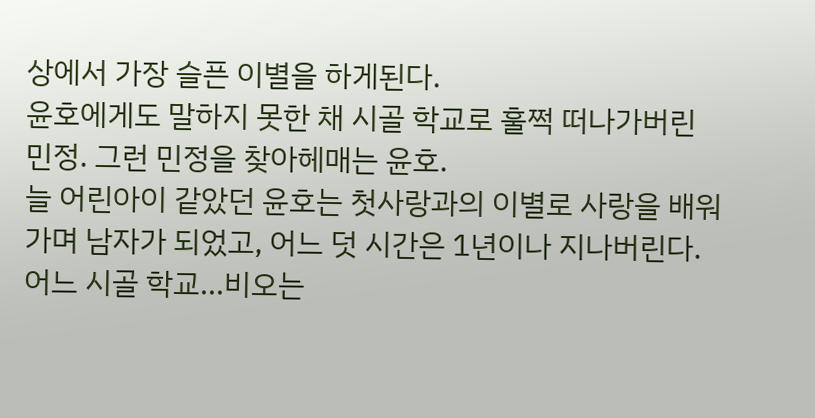상에서 가장 슬픈 이별을 하게된다.
윤호에게도 말하지 못한 채 시골 학교로 훌쩍 떠나가버린 민정. 그런 민정을 찾아헤매는 윤호.
늘 어린아이 같았던 윤호는 첫사랑과의 이별로 사랑을 배워가며 남자가 되었고, 어느 덧 시간은 1년이나 지나버린다.
어느 시골 학교...비오는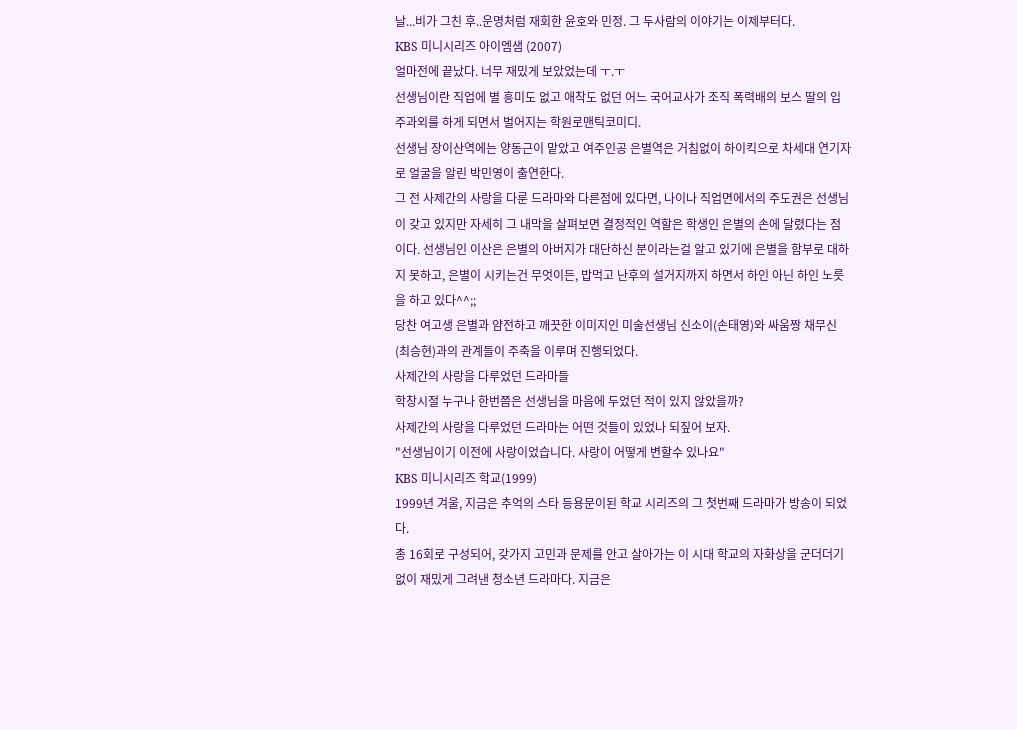날...비가 그친 후..운명처럼 재회한 윤호와 민정. 그 두사람의 이야기는 이제부터다.
KBS 미니시리즈 아이엠샘 (2007)
얼마전에 끝났다. 너무 재밌게 보았었는데 ㅜ.ㅜ
선생님이란 직업에 별 흥미도 없고 애착도 없던 어느 국어교사가 조직 폭력배의 보스 딸의 입주과외를 하게 되면서 벌어지는 학원로맨틱코미디.
선생님 장이산역에는 양동근이 맡았고 여주인공 은별역은 거침없이 하이킥으로 차세대 연기자로 얼굴을 알린 박민영이 출연한다.
그 전 사제간의 사랑을 다룬 드라마와 다른점에 있다면, 나이나 직업면에서의 주도권은 선생님이 갖고 있지만 자세히 그 내막을 살펴보면 결정적인 역할은 학생인 은별의 손에 달렸다는 점이다. 선생님인 이산은 은별의 아버지가 대단하신 분이라는걸 알고 있기에 은별을 함부로 대하지 못하고, 은별이 시키는건 무엇이든, 밥먹고 난후의 설거지까지 하면서 하인 아닌 하인 노릇을 하고 있다^^;;
당찬 여고생 은별과 얌전하고 깨끗한 이미지인 미술선생님 신소이(손태영)와 싸움짱 채무신(최승현)과의 관계들이 주축을 이루며 진행되었다.
사제간의 사랑을 다루었던 드라마들
학창시절 누구나 한번쯤은 선생님을 마음에 두었던 적이 있지 않았을까?
사제간의 사랑을 다루었던 드라마는 어떤 것들이 있었나 되짚어 보자.
"선생님이기 이전에 사랑이었습니다. 사랑이 어떻게 변할수 있나요"
KBS 미니시리즈 학교(1999)
1999년 겨울, 지금은 추억의 스타 등용문이된 학교 시리즈의 그 첫번째 드라마가 방송이 되었다.
총 16회로 구성되어, 갖가지 고민과 문제를 안고 살아가는 이 시대 학교의 자화상을 군더더기 없이 재밌게 그려낸 청소년 드라마다. 지금은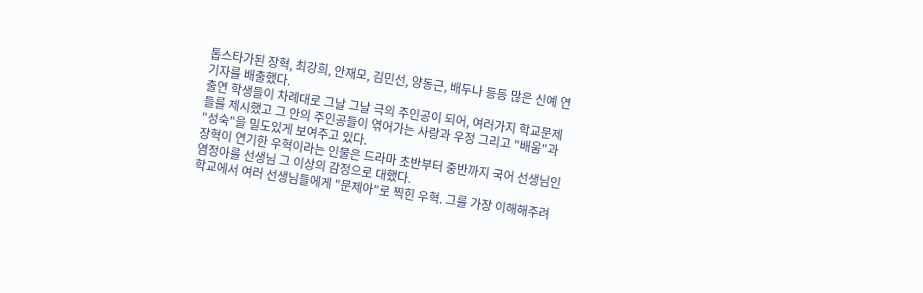톱스타가된 장혁, 최강희, 안재모, 김민선, 양동근, 배두나 등등 많은 신예 연기자를 배출했다.
출연 학생들이 차례대로 그날 그날 극의 주인공이 되어, 여러가지 학교문제들를 제시했고 그 안의 주인공들이 엮어가는 사랑과 우정 그리고 "배움"과 "성숙"을 밀도있게 보여주고 있다.
장혁이 연기한 우혁이라는 인물은 드라마 초반부터 중반까지 국어 선생님인 염정아를 선생님 그 이상의 감정으로 대했다.
학교에서 여러 선생님들에게 "문제아"로 찍힌 우혁. 그를 가장 이해해주려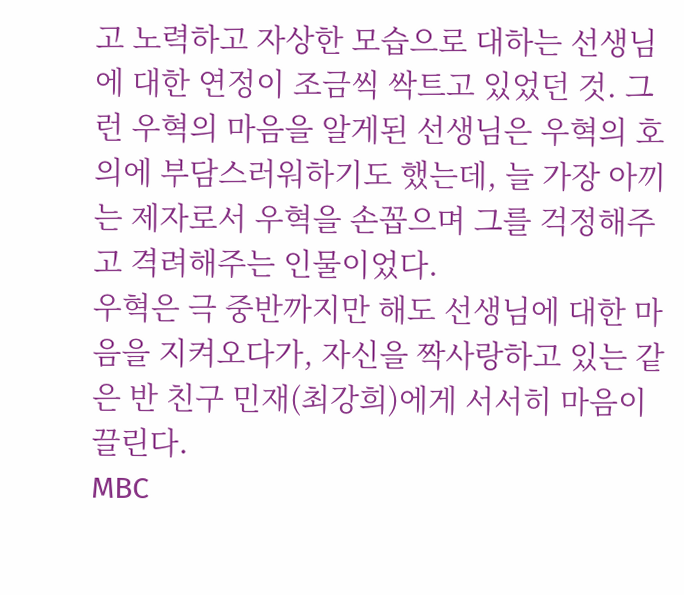고 노력하고 자상한 모습으로 대하는 선생님에 대한 연정이 조금씩 싹트고 있었던 것. 그런 우혁의 마음을 알게된 선생님은 우혁의 호의에 부담스러워하기도 했는데, 늘 가장 아끼는 제자로서 우혁을 손꼽으며 그를 걱정해주고 격려해주는 인물이었다.
우혁은 극 중반까지만 해도 선생님에 대한 마음을 지켜오다가, 자신을 짝사랑하고 있는 같은 반 친구 민재(최강희)에게 서서히 마음이 끌린다.
MBC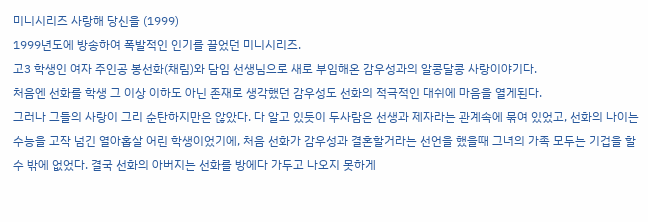미니시리즈 사랑해 당신을 (1999)
1999년도에 방송하여 폭발적인 인기를 끌었던 미니시리즈.
고3 학생인 여자 주인공 봉선화(채림)와 담임 선생님으로 새로 부임해온 감우성과의 알콩달콩 사랑이야기다.
처음엔 선화를 학생 그 이상 이하도 아닌 존재로 생각했던 감우성도 선화의 적극적인 대쉬에 마음을 열게된다.
그러나 그들의 사랑이 그리 순탄하지만은 않았다. 다 알고 있듯이 두사람은 선생과 제자라는 관계속에 묶여 있었고, 선화의 나이는 수능을 고작 넘긴 열아홉살 어린 학생이었기에, 처음 선화가 감우성과 결혼할거라는 선언을 했을때 그녀의 가족 모두는 기겁을 할수 밖에 없었다. 결국 선화의 아버지는 선화를 방에다 가두고 나오지 못하게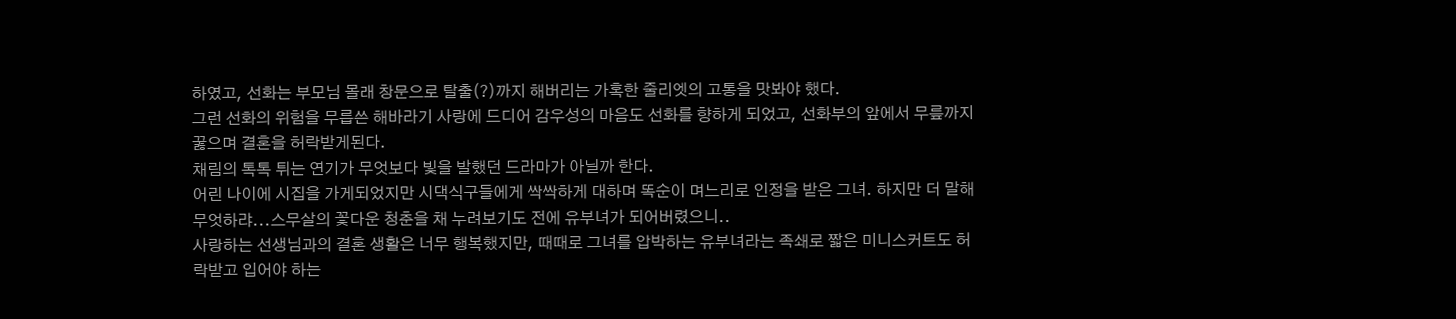하였고, 선화는 부모님 몰래 창문으로 탈출(?)까지 해버리는 가혹한 줄리엣의 고통을 맛봐야 했다.
그런 선화의 위험을 무릅쓴 해바라기 사랑에 드디어 감우성의 마음도 선화를 향하게 되었고, 선화부의 앞에서 무릎까지 꿇으며 결혼을 허락받게된다.
채림의 톡톡 튀는 연기가 무엇보다 빛을 발했던 드라마가 아닐까 한다.
어린 나이에 시집을 가게되었지만 시댁식구들에게 싹싹하게 대하며 똑순이 며느리로 인정을 받은 그녀. 하지만 더 말해 무엇하랴...스무살의 꽃다운 청춘을 채 누려보기도 전에 유부녀가 되어버렸으니..
사랑하는 선생님과의 결혼 생활은 너무 행복했지만, 때때로 그녀를 압박하는 유부녀라는 족쇄로 짧은 미니스커트도 허락받고 입어야 하는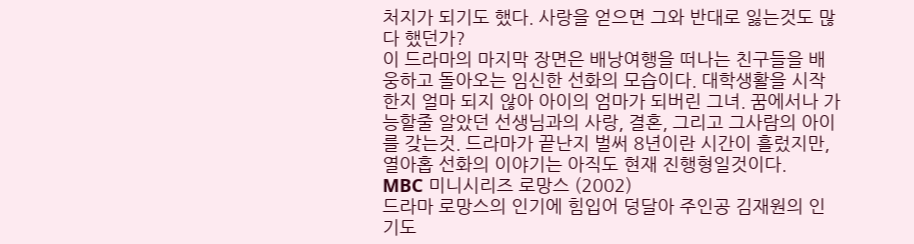처지가 되기도 했다. 사랑을 얻으면 그와 반대로 잃는것도 많다 했던가?
이 드라마의 마지막 장면은 배낭여행을 떠나는 친구들을 배웅하고 돌아오는 임신한 선화의 모습이다. 대학생활을 시작한지 얼마 되지 않아 아이의 엄마가 되버린 그녀. 꿈에서나 가능할줄 알았던 선생님과의 사랑, 결혼, 그리고 그사람의 아이를 갖는것. 드라마가 끝난지 벌써 8년이란 시간이 흘렀지만, 열아홉 선화의 이야기는 아직도 현재 진행형일것이다.
MBC 미니시리즈 로망스 (2002)
드라마 로망스의 인기에 힘입어 덩달아 주인공 김재원의 인기도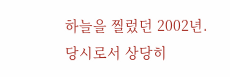하늘을 찔렀던 2002년.
당시로서 상당히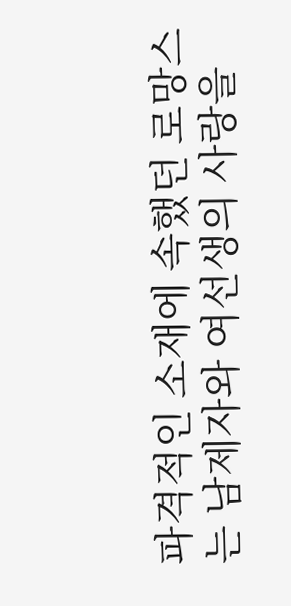파격적인 소재에 속했던 로망스는 남제자와 여선생의 사랑을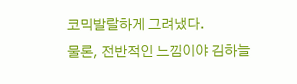코믹발랄하게 그려냈다.
물론, 전반적인 느낌이야 김하늘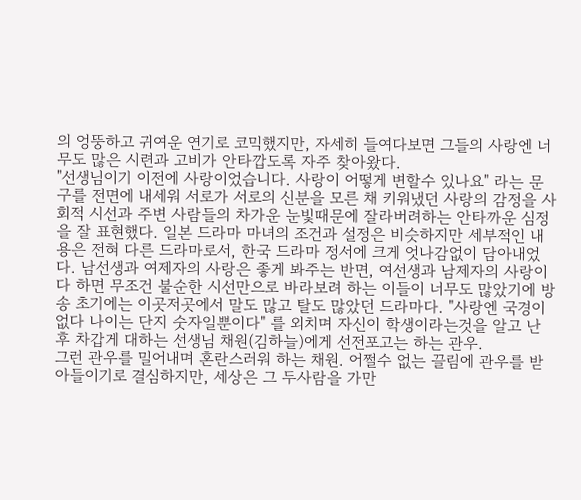의 엉뚱하고 귀여운 연기로 코믹했지만, 자세히 들여다보면 그들의 사랑엔 너무도 많은 시련과 고비가 안타깝도록 자주 찾아왔다.
"선생님이기 이전에 사랑이었습니다. 사랑이 어떻게 변할수 있나요" 라는 문구를 전면에 내세워 서로가 서로의 신분을 모른 채 키워냈던 사랑의 감정을 사회적 시선과 주변 사람들의 차가운 눈빛때문에 잘라버려하는 안타까운 심정을 잘 표현했다. 일본 드라마 마녀의 조건과 설정은 비슷하지만 세부적인 내용은 전혀 다른 드라마로서, 한국 드라마 정서에 크게 엇나감없이 담아내었다. 남선생과 여제자의 사랑은 좋게 봐주는 반면, 여선생과 남제자의 사랑이다 하면 무조건 불순한 시선만으로 바라보려 하는 이들이 너무도 많았기에 방송 초기에는 이곳저곳에서 말도 많고 탈도 많았던 드라마다. "사랑엔 국경이 없다 나이는 단지 숫자일뿐이다" 를 외치며 자신이 학생이라는것을 알고 난 후 차갑게 대하는 선생님 채원(김하늘)에게 선전포고는 하는 관우.
그런 관우를 밀어내며 혼란스러워 하는 채원. 어쩔수 없는 끌림에 관우를 받아들이기로 결심하지만, 세상은 그 두사람을 가만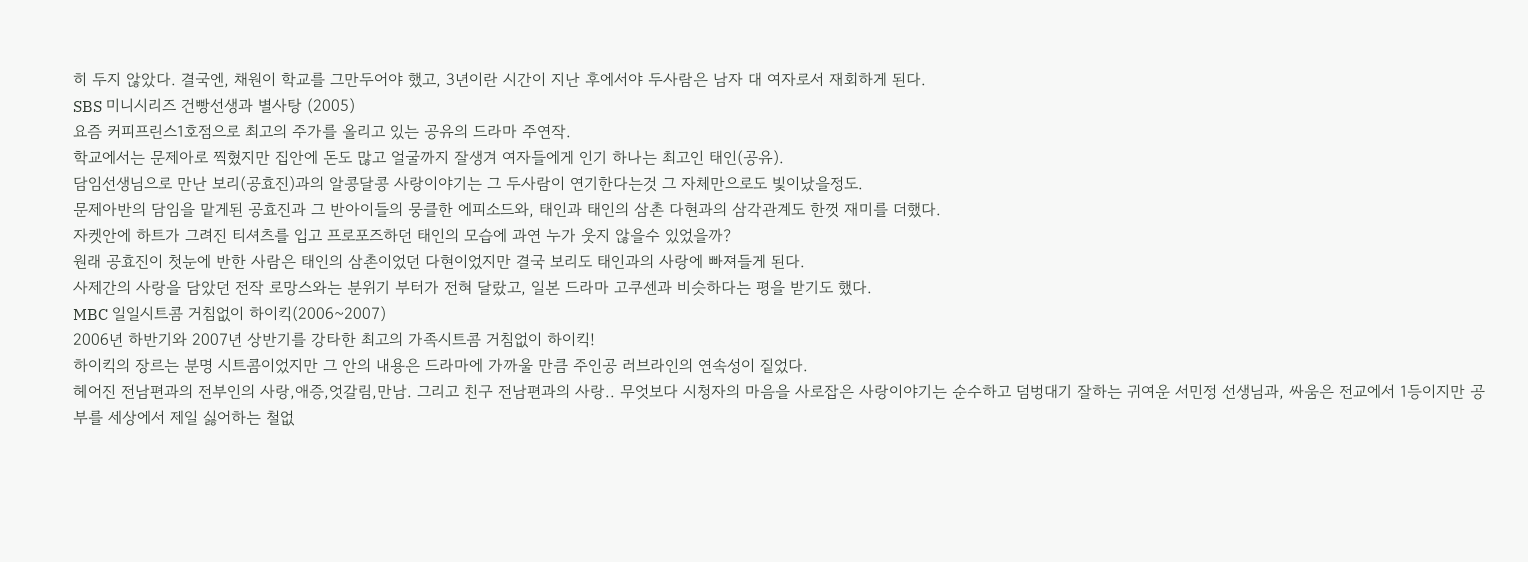히 두지 않았다. 결국엔, 채원이 학교를 그만두어야 했고, 3년이란 시간이 지난 후에서야 두사람은 남자 대 여자로서 재회하게 된다.
SBS 미니시리즈 건빵선생과 별사탕 (2005)
요즘 커피프린스1호점으로 최고의 주가를 올리고 있는 공유의 드라마 주연작.
학교에서는 문제아로 찍혔지만 집안에 돈도 많고 얼굴까지 잘생겨 여자들에게 인기 하나는 최고인 태인(공유).
담임선생님으로 만난 보리(공효진)과의 알콩달콩 사랑이야기는 그 두사람이 연기한다는것 그 자체만으로도 빛이났을정도.
문제아반의 담임을 맡게된 공효진과 그 반아이들의 뭉클한 에피소드와, 태인과 태인의 삼촌 다현과의 삼각관계도 한껏 재미를 더했다.
자켓안에 하트가 그려진 티셔츠를 입고 프로포즈하던 태인의 모습에 과연 누가 웃지 않을수 있었을까?
원래 공효진이 첫눈에 반한 사람은 태인의 삼촌이었던 다현이었지만 결국 보리도 태인과의 사랑에 빠져들게 된다.
사제간의 사랑을 담았던 전작 로망스와는 분위기 부터가 전혀 달랐고, 일본 드라마 고쿠센과 비슷하다는 평을 받기도 했다.
MBC 일일시트콤 거침없이 하이킥(2006~2007)
2006년 하반기와 2007년 상반기를 강타한 최고의 가족시트콤 거침없이 하이킥!
하이킥의 장르는 분명 시트콤이었지만 그 안의 내용은 드라마에 가까울 만큼 주인공 러브라인의 연속성이 짙었다.
헤어진 전남편과의 전부인의 사랑,애증,엇갈림,만남. 그리고 친구 전남편과의 사랑.. 무엇보다 시청자의 마음을 사로잡은 사랑이야기는 순수하고 덤벙대기 잘하는 귀여운 서민정 선생님과, 싸움은 전교에서 1등이지만 공부를 세상에서 제일 싫어하는 철없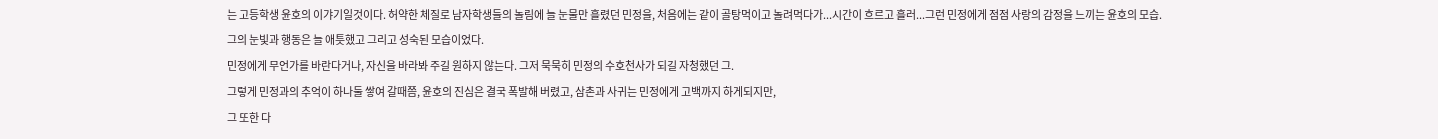는 고등학생 윤호의 이갸기일것이다. 허약한 체질로 남자학생들의 놀림에 늘 눈물만 흘렸던 민정을, 처음에는 같이 골탕먹이고 놀려먹다가...시간이 흐르고 흘러...그런 민정에게 점점 사랑의 감정을 느끼는 윤호의 모습.
그의 눈빛과 행동은 늘 애틋했고 그리고 성숙된 모습이었다.
민정에게 무언가를 바란다거나, 자신을 바라봐 주길 원하지 않는다. 그저 묵묵히 민정의 수호천사가 되길 자청했던 그.
그렇게 민정과의 추억이 하나둘 쌓여 갈때쯤, 윤호의 진심은 결국 폭발해 버렸고, 삼촌과 사귀는 민정에게 고백까지 하게되지만,
그 또한 다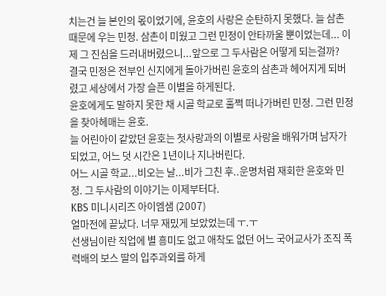치는건 늘 본인의 몫이었기에, 윤호의 사랑은 순탄하지 못했다. 늘 삼촌때문에 우는 민정. 삼촌이 미웠고 그런 민정이 안타까울 뿐이었는데... 이제 그 진심을 드러내버렸으니...앞으로 그 두사람은 어떻게 되는걸까?
결국 민정은 전부인 신지에게 돌아가버린 윤호의 삼촌과 헤어지게 되버렸고 세상에서 가장 슬픈 이별을 하게된다.
윤호에게도 말하지 못한 채 시골 학교로 훌쩍 떠나가버린 민정. 그런 민정을 찾아헤매는 윤호.
늘 어린아이 같았던 윤호는 첫사랑과의 이별로 사랑을 배워가며 남자가 되었고, 어느 덧 시간은 1년이나 지나버린다.
어느 시골 학교...비오는 날...비가 그친 후..운명처럼 재회한 윤호와 민정. 그 두사람의 이야기는 이제부터다.
KBS 미니시리즈 아이엠샘 (2007)
얼마전에 끝났다. 너무 재밌게 보았었는데 ㅜ.ㅜ
선생님이란 직업에 별 흥미도 없고 애착도 없던 어느 국어교사가 조직 폭력배의 보스 딸의 입주과외를 하게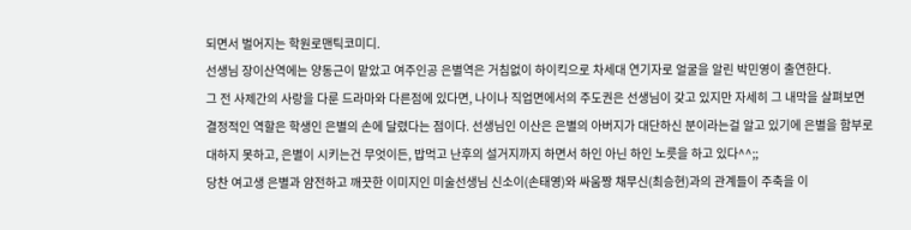되면서 벌어지는 학원로맨틱코미디.
선생님 장이산역에는 양동근이 맡았고 여주인공 은별역은 거침없이 하이킥으로 차세대 연기자로 얼굴을 알린 박민영이 출연한다.
그 전 사제간의 사랑을 다룬 드라마와 다른점에 있다면, 나이나 직업면에서의 주도권은 선생님이 갖고 있지만 자세히 그 내막을 살펴보면 결정적인 역할은 학생인 은별의 손에 달렸다는 점이다. 선생님인 이산은 은별의 아버지가 대단하신 분이라는걸 알고 있기에 은별을 함부로 대하지 못하고, 은별이 시키는건 무엇이든, 밥먹고 난후의 설거지까지 하면서 하인 아닌 하인 노릇을 하고 있다^^;;
당찬 여고생 은별과 얌전하고 깨끗한 이미지인 미술선생님 신소이(손태영)와 싸움짱 채무신(최승현)과의 관계들이 주축을 이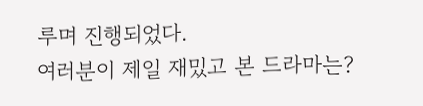루며 진행되었다.
여러분이 제일 재밌고 본 드라마는?